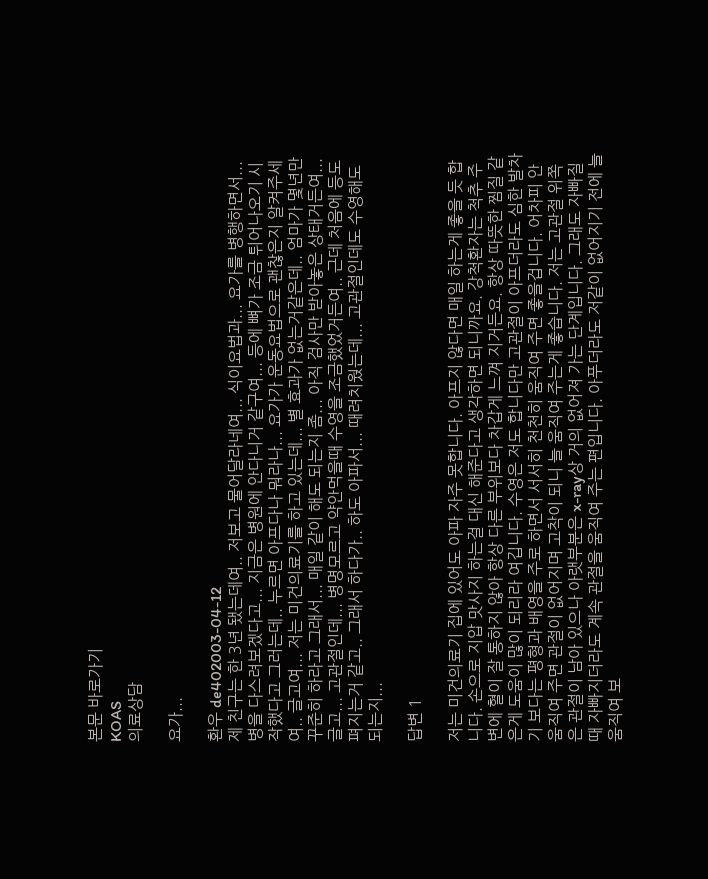본문 바로가기
KOAS
의료상담

요가...

환우 de402003-04-12
제 친구는 한 3년 됐는데여.. 저보고 물어달라네여... 식이요법과... 요가를 병행하면서... 병을 다스려보겠다고... 지금은 병원에 안다니거 같구여... 등에 뼈가 조금 튀어나오기 시작했다고 그러는데.. 누르면 아프다나 뭐라나... 요가가 운동요법으로 괜찮은지 알켜주세여.. 글고여... 저는 미건의료기를 하고 있는데... 별 효과가 없는거같은데.. 엄마가 몇년만 꾸준히 하라고 그래서... 매일 같이 해도 되는지 좀... 아직 검사만 받아놓은 상태거든여... 글고... 고관절인데... 병명모르고 약안먹을때 수영을 조금했었거든여.. 근데 처음에 등도 펴지는거 같고.. 그래서 하다가.. 하도 아파서... 때려치웠는데... 고관절인데도 수영해도 되는지...

답변 1

저는 미건의료기 집에 있어도 아파 자주 못합니다. 아프지 않다면 매일 하는게 좋을 듯 합니다. 손으로 지압 맛사지 하는걸 대신 해준다고 생각하면 되니까요. 강척환자는 척추 주변에 혈이 잘 통하지 않아 항상 다른 부위보다 차갑게 느껴 지거든요. 항상 따뜻한 찜질 같은게 도움이 많이 되리라 여깁니다. 수영은 저도 합니다만 고관절이 아프더라도 심한 발차기 보다는 평형과 배영을 주로 하면서 서서히 천천히 움직여 주면 좋을겁니다. 어차피 안움직여 주면 관절이 없어지며 고착이 되니 늘 움직여 주는게 좋습니다. 저는 고관절 위쪽은 관절이 남아 있으나 아랫부분은 x-ray상 거의 없어져 가는 단계입니다. 그래도 자빠질때 자빠지더라도 계속 관절을 움직여 주는 편입니다. 아푸더라도 저같이 없어지기 전에 늘 움직여 보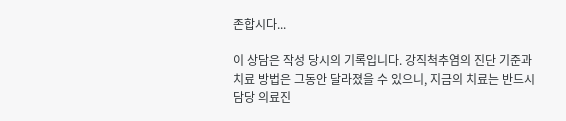존합시다...

이 상담은 작성 당시의 기록입니다. 강직척추염의 진단 기준과 치료 방법은 그동안 달라졌을 수 있으니, 지금의 치료는 반드시 담당 의료진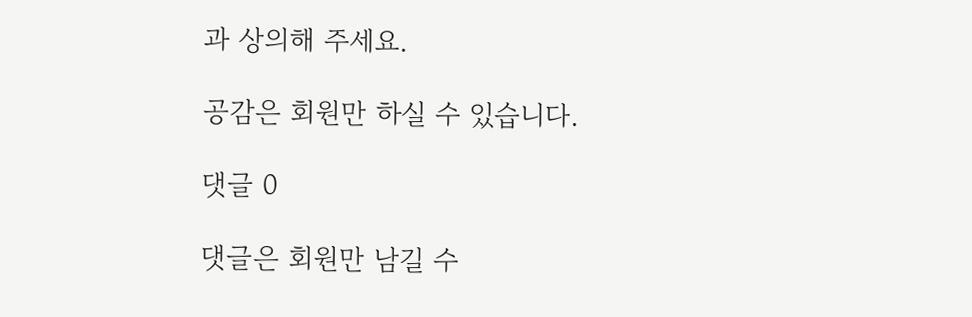과 상의해 주세요.

공감은 회원만 하실 수 있습니다.

댓글 0

댓글은 회원만 남길 수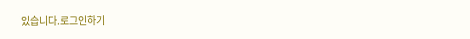있습니다.로그인하기